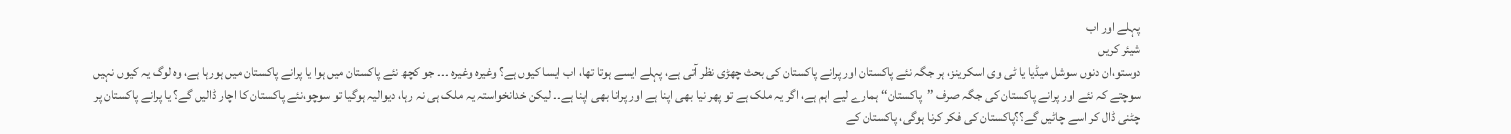پہلے اور اب
شیئر کریں
دوستو،ان دنوں سوشل میڈیا یا ٹی وی اسکرینز، ہر جگہ نئے پاکستان اور پرانے پاکستان کی بحث چھڑی نظر آتی ہے، پہلے ایسے ہوتا تھا، اب ایسا کیوں ہے؟ وغیرہ وغیرہ ۔۔۔ جو کچھ نئے پاکستان میں ہوا یا پرانے پاکستان میں ہورہا ہے، وہ لوگ یہ کیوں نہیں سوچتے کہ نئے اور پرانے پاکستان کی جگہ صرف ’’پاکستان‘‘ ہمارے لیے اہم ہے، اگر یہ ملک ہے تو پھر نیا بھی اپنا ہے اور پرانا بھی اپنا ہے۔۔ لیکن خدانخواستہ یہ ملک ہی نہ رہا، دیوالیہ ہوگیا تو سوچو،نئے پاکستان کا اچار ڈالیں گے؟ یا پرانے پاکستان پر چٹنی ڈال کر اسے چاٹیں گے؟؟پاکستان کی فکر کرنا ہوگی، پاکستان کے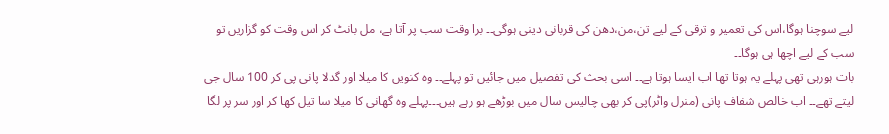لیے سوچنا ہوگا،اس کی تعمیر و ترقی کے لیے تن،من،دھن کی قربانی دینی ہوگی۔۔ برا وقت سب پر آتا ہے، مل بانٹ کر اس وقت کو گزاریں تو سب کے لیے اچھا ہی ہوگا۔۔
بات ہورہی تھی پہلے یہ ہوتا تھا اب ایسا ہوتا ہے۔۔ اسی بحث کی تفصیل میں جائیں تو پہلے۔۔ وہ کنویں کا میلا اور گدلا پانی پی کر 100 سال جی لیتے تھے۔۔ اب خالص شفاف پانی (منرل واٹر)پی کر بھی چالیس سال میں بوڑھے ہو رہے ہیں۔۔۔پہلے وہ گھانی کا میلا سا تیل کھا کر اور سر پر لگا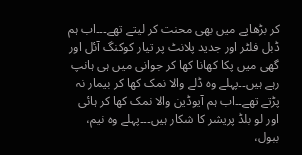کر بڑھاپے میں بھی محنت کر لیتے تھے۔۔۔اب ہم ڈبل فلٹر اور جدید پلانٹ پر تیار کوکنگ آئل اور گھی میں پکا کھانا کھا کر جوانی میں ہی ہانپ رہے ہیں۔۔پہلے وہ ڈلے والا نمک کھا کر بیمار نہ پڑتے تھے۔۔اب ہم آیوڈین والا نمک کھا کر ہائی اور لو بلڈ پریشر کا شکار ہیں۔۔۔پہلے وہ نیم، ببول،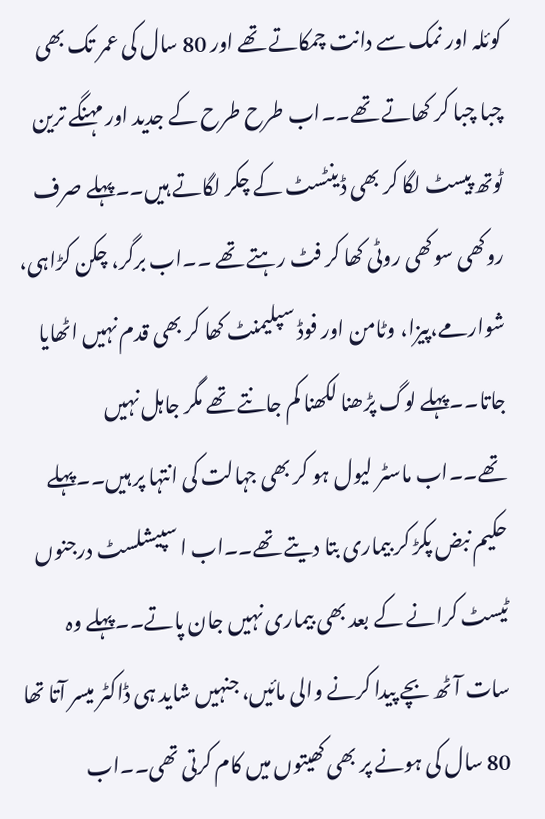کوئلہ اور نمک سے دانت چمکاتے تھے اور 80 سال کی عمر تک بھی چبا چبا کر کھاتے تھے۔۔اب طرح طرح کے جدید اور مہنگے ترین ٹوتھ پیسٹ لگا کر بھی ڈینٹسٹ کے چکر لگاتے ہیں۔۔پہلے صرف روکھی سوکھی روٹی کھا کر فٹ رہتے تھے ۔۔اب برگر، چکن کڑاہی، شوارمے،پیزا، وٹامن اور فوڈ سپلیمنٹ کھا کر بھی قدم نہیں اٹھایا جاتا۔۔پہلے لوگ پڑھنا لکھنا کم جانتے تھے مگر جاہل نہیں تھے۔۔اب ماسٹر لیول ہو کر بھی جہالت کی انتہا پر ہیں۔۔پہلے حکیم نبض پکڑ کر بیماری بتا دیتے تھے۔۔اب ا سپیشلسٹ درجنوں ٹیسٹ کرانے کے بعد بھی بیماری نہیں جان پاتے۔۔پہلے وہ سات آٹھ بچے پیدا کرنے والی مائیں، جنہیں شاید ہی ڈاکٹر میسر آتا تھا 80 سال کی ہونے پر بھی کھیتوں میں کام کرتی تھی۔۔اب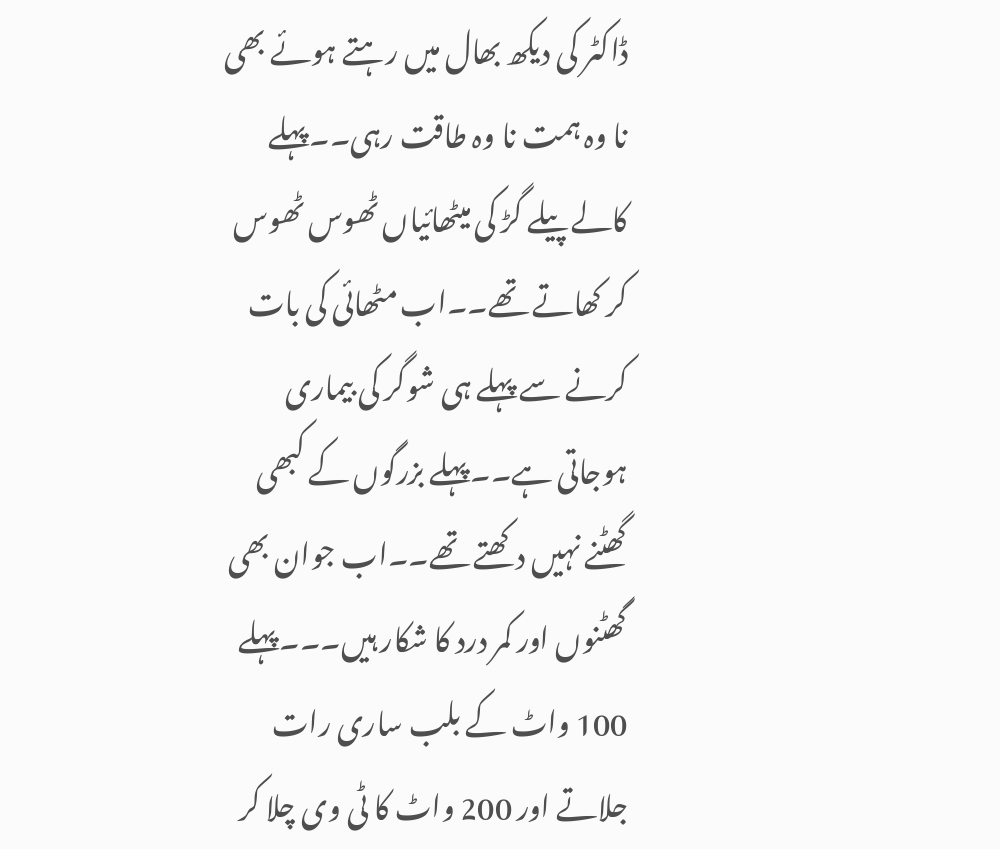ڈاکٹر کی دیکھ بھال میں رہتے ہوئے بھی نا وہ ہمت نا وہ طاقت رہی۔۔پہلے کالے پیلے گڑ کی میٹھائیاں ٹھوس ٹھوس کر کھاتے تھے۔۔اب مٹھائی کی بات کرنے سے پہلے ہی شوگر کی بیماری ہوجاتی ہے۔۔پہلے بزرگوں کے کبھی گھٹنے نہیں دکھتے تھے۔۔اب جوان بھی گھٹنوں اور کمر درد کا شکار ہیں۔۔۔پہلے 100 واٹ کے بلب ساری رات جلاتے اور 200 واٹ کا ٹی وی چلا کر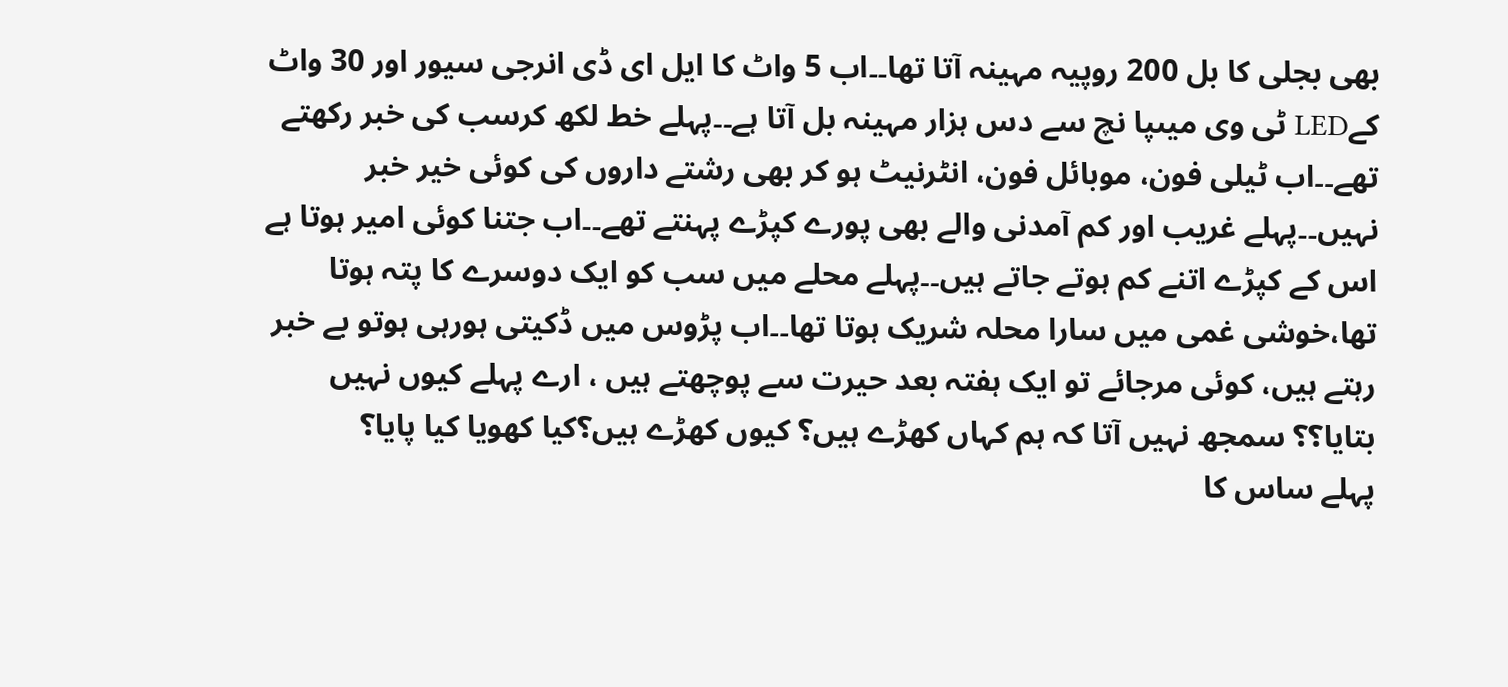بھی بجلی کا بل 200 روپیہ مہینہ آتا تھا۔۔اب 5 واٹ کا ایل ای ڈی انرجی سیور اور 30 واٹ کےLED ٹی وی میںپا نچ سے دس ہزار مہینہ بل آتا ہے۔۔پہلے خط لکھ کرسب کی خبر رکھتے تھے۔۔اب ٹیلی فون، موبائل فون، انٹرنیٹ ہو کر بھی رشتے داروں کی کوئی خیر خبر نہیں۔۔پہلے غریب اور کم آمدنی والے بھی پورے کپڑے پہنتے تھے۔۔اب جتنا کوئی امیر ہوتا ہے اس کے کپڑے اتنے کم ہوتے جاتے ہیں۔۔پہلے محلے میں سب کو ایک دوسرے کا پتہ ہوتا تھا،خوشی غمی میں سارا محلہ شریک ہوتا تھا۔۔اب پڑوس میں ڈکیتی ہورہی ہوتو بے خبر رہتے ہیں، کوئی مرجائے تو ایک ہفتہ بعد حیرت سے پوچھتے ہیں ، ارے پہلے کیوں نہیں بتایا؟؟ سمجھ نہیں آتا کہ ہم کہاں کھڑے ہیں؟ کیوں کھڑے ہیں؟کیا کھویا کیا پایا؟
پہلے ساس کا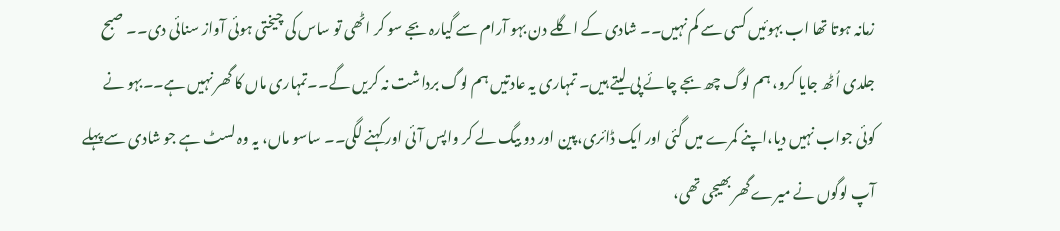زمانہ ہوتا تھا اب بہوئیں کسی سے کم نہیں۔۔ شادی کے اگلے دن بہو آرام سے گیارہ بجے سو کر اٹھی تو ساس کی چیختی ہوئی آواز سنائی دی۔۔ صبح جلدی اُٹھ جایا کرو، ہم لوگ چھ بجے چائے پی لیتے ہیں۔ تمہاری یہ عادتیں ہم لوگ برداشت نہ کریں گے۔۔تمہاری ماں کا گھر نہیں ہے۔۔بہو نے کوئی جواب نہیں دیا،اپنے کمرے میں گئی اور ایک ڈائری،پین اور دو بیگ لے کر واپس آئی اور کہنے لگی۔۔ ساسو ماں، یہ وہ لسٹ ہے جو شادی سے پہلے آپ لوگوں نے میرے گھر بھیجی تھی،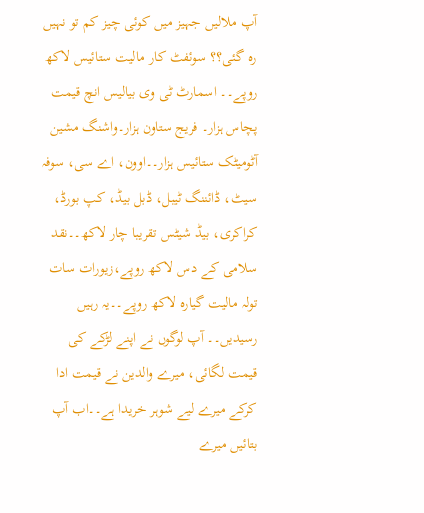آپ ملالیں جہیز میں کوئی چیز کم تو نہیں رہ گئی؟؟ سوئفٹ کار مالیت ستائیس لاکھ روپے۔۔ اسمارٹ ٹی وی بیالیس انچ قیمت پچاس ہزار۔ فریج ستاون ہزار۔واشنگ مشین آٹومیٹک ستائیس ہزار۔۔اوون، اے سی، سوفہ سیٹ، ڈائننگ ٹیبل، ڈبل بیڈ، کپ بورڈ، کراکری، بیڈ شیٹس تقریبا چار لاکھ۔۔نقد سلامی کے دس لاکھ روپے،زیورات سات تولہ مالیت گیارہ لاکھ روپے۔۔یہ رہیں رسیدیں۔۔ آپ لوگوں نے اپنے لڑکے کی قیمت لگائی، میرے والدین نے قیمت ادا کرکے میرے لیے شوہر خریدا ہے۔۔اب آپ بتائیں میرے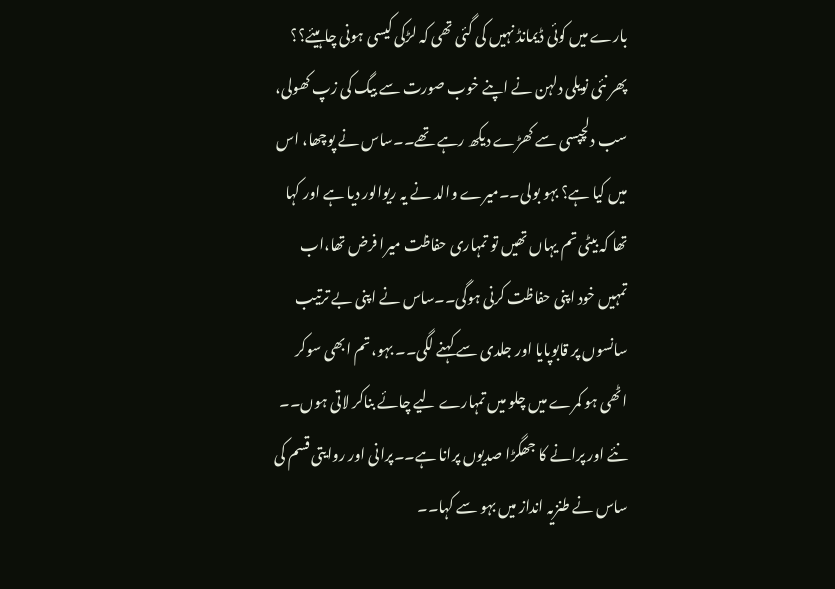بارے میں کوئی ڈیمانڈ نہیں کی گئی تھی کہ لڑکی کیسی ہونی چاہیئے؟؟ پھر نئی نویلی دلہن نے اپنے خوب صورت سے بیگ کی زپ کھولی، سب دلچپسی سے کھڑے دیکھ رہے تھے۔۔ساس نے پوچھا، اس میں کیا ہے؟ بہو بولی۔۔میرے والد نے یہ ریوالور دیا ہے اور کہا تھا کہ بیٹی تم یہاں تھیں تو تمہاری حفاظت میرا فرض تھا،اب تمہیں خود اپنی حفاظت کرنی ہوگی۔۔ساس نے اپنی بے ترتیب سانسوں پر قابوپایا اور جلدی سے کہنے لگی۔۔ بہو، تم ابھی سوکر اٹھی ہو کمرے میں چلو میں تمہارے لیے چائے بناکر لاتی ہوں۔۔
نئے اور پرانے کا جھگڑا صدیوں پرانا ہے۔۔پرانی اور روایتی قسم کی ساس نے طنزیہ انداز میں بہو سے کہا۔۔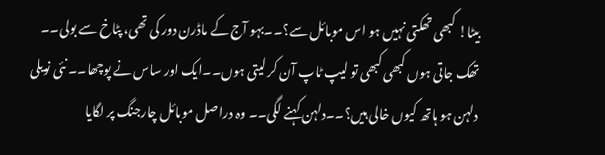بیٹا! کبھی تھکتی نہیں ہو اس موبائل سے؟۔۔بہو آج کے ماڈرن دور کی تھی، پٹاخ سے بولی۔۔ تھک جاتی ہوں کبھی کبھی تو لیپ ٹاپ آن کر لیتی ہوں۔۔ایک اور ساس نے پوچھا۔۔ نئی نویلی دلہن ہو ہاتھ کیوں خالی ہیں؟۔۔دلہن کہنے لگی۔۔ وہ دراصل موبائل چارجنگ پر لگایا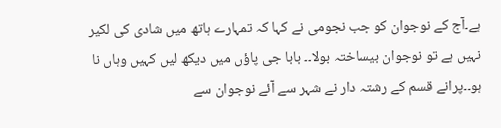ہے۔آج کے نوجوان کو جب نجومی نے کہا کہ تمہارے ہاتھ میں شادی کی لکیر نہیں ہے تو نوجوان بیساختہ بولا۔۔ بابا جی پاؤں میں دیکھ لیں کہیں وہاں نا ہو۔۔پرانے قسم کے رشتہ دار نے شہر سے آئے نوجوان سے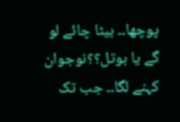پوچھا۔۔ بیٹا چائے لو گے یا بوتل؟؟نوجوان کہنے لگا۔۔ جب تک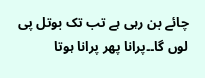چائے بن رہی ہے تب تک بوتل پی لوں گا۔۔پرانا پھر پرانا ہوتا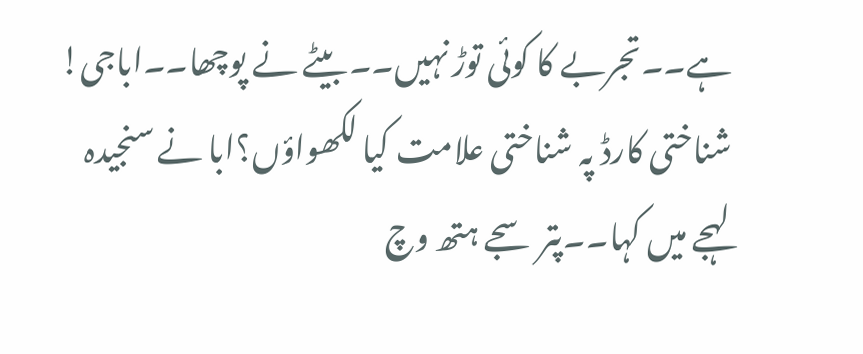ہے۔۔تجربے کا کوئی توڑ نہیں۔۔ بیٹے نے پوچھا۔۔اباجی! شناختی کارڈ پہ شناختی علامت کیا لکھواؤں؟ابا نے سنجیدہ لہجے میں کہا۔۔پتر سجے ہتھ وچ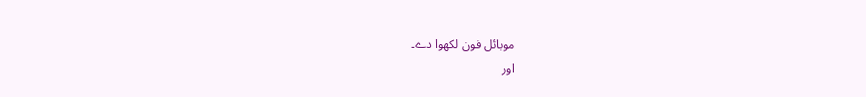موبائل فون لکھوا دے۔
اور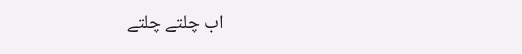اب چلتے چلتے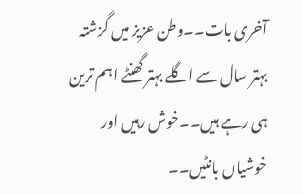آخری بات۔۔وطن عزیز میں گزشتہ بہتر سال سے اگلے بہتر گھنٹے اہم ترین ہی رہے ہیں۔۔خوش رہیں اور خوشیاں بانٹیں۔۔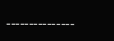۔۔۔۔۔۔۔۔۔۔۔۔۔۔۔